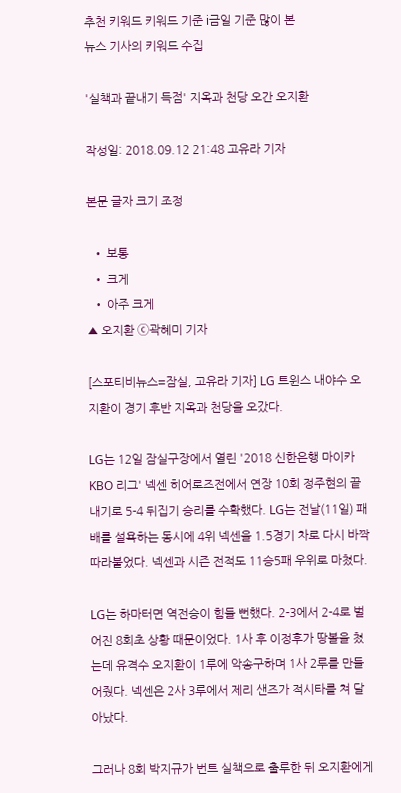추천 키워드 키워드 기준 i금일 기준 많이 본
뉴스 기사의 키워드 수집

'실책과 끝내기 득점' 지옥과 천당 오간 오지환

작성일: 2018.09.12 21:48 고유라 기자

본문 글자 크기 조정

  • 보통
  • 크게
  • 아주 크게
▲ 오지환 ⓒ곽혜미 기자

[스포티비뉴스=잠실, 고유라 기자] LG 트윈스 내야수 오지환이 경기 후반 지옥과 천당을 오갔다.

LG는 12일 잠실구장에서 열린 '2018 신한은행 마이카 KBO 리그' 넥센 히어로즈전에서 연장 10회 정주현의 끝내기로 5-4 뒤집기 승리를 수확했다. LG는 전날(11일) 패배를 설욕하는 동시에 4위 넥센을 1.5경기 차로 다시 바짝 따라붙었다. 넥센과 시즌 전적도 11승5패 우위로 마쳤다.

LG는 하마터면 역전승이 힘들 뻔했다. 2-3에서 2-4로 벌어진 8회초 상황 때문이었다. 1사 후 이정후가 땅볼을 쳤는데 유격수 오지환이 1루에 악송구하며 1사 2루를 만들어줬다. 넥센은 2사 3루에서 제리 샌즈가 적시타를 쳐 달아났다.

그러나 8회 박지규가 번트 실책으로 출루한 뒤 오지환에게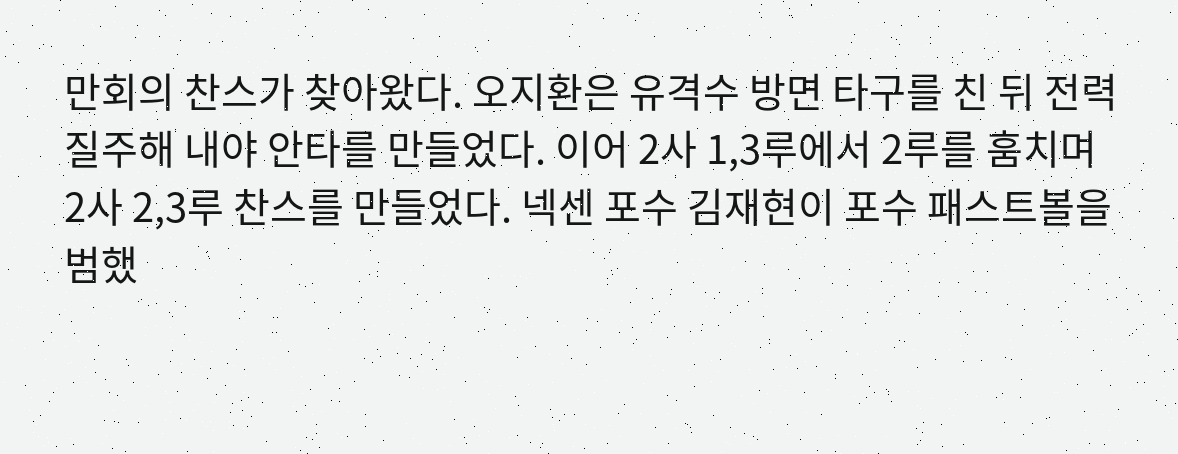만회의 찬스가 찾아왔다. 오지환은 유격수 방면 타구를 친 뒤 전력 질주해 내야 안타를 만들었다. 이어 2사 1,3루에서 2루를 훔치며 2사 2,3루 찬스를 만들었다. 넥센 포수 김재현이 포수 패스트볼을 범했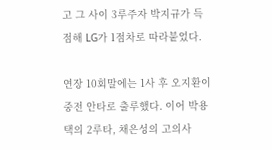고 그 사이 3루주자 박지규가 득점해 LG가 1점차로 따라붙었다.

연장 10회말에는 1사 후 오지환이 중전 안타로 출루했다. 이어 박용택의 2루타, 채은성의 고의사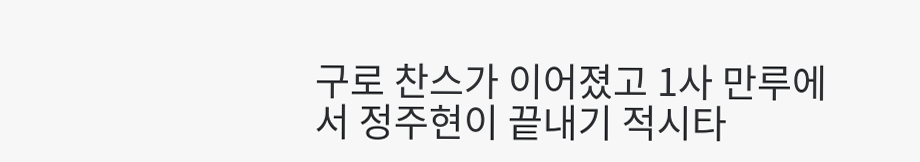구로 찬스가 이어졌고 1사 만루에서 정주현이 끝내기 적시타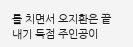를 치면서 오지환은 끝내기 득점 주인공이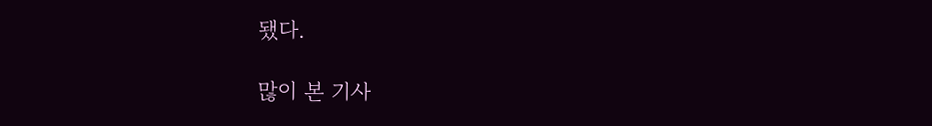됐다.

많이 본 기사